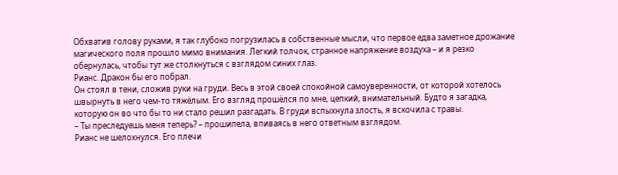Обхватив голову руками, я так глубоко погрузилась в собственные мысли, что первое едва заметное дрожание магического поля прошло мимо внимания. Легкий толчок, странное напряжение воздуха – и я резко обернулась, чтобы тут же столкнуться с взглядом синих глаз.
Рианс. Дракон бы его побрал.
Он стоял в тени, сложив руки на груди. Весь в этой своей спокойной самоуверенности, от которой хотелось швырнуть в него чем-то тяжёлым. Его взгляд прошёлся по мне, цепкий, внимательный. Будто я загадка, которую он во что бы то ни стало решил разгадать. В груди вспыхнула злость, я вскочила с травы.
– Ты преследуешь меня теперь? – прошипела, впиваясь в него ответным взглядом.
Рианс не шелохнулся. Его плечи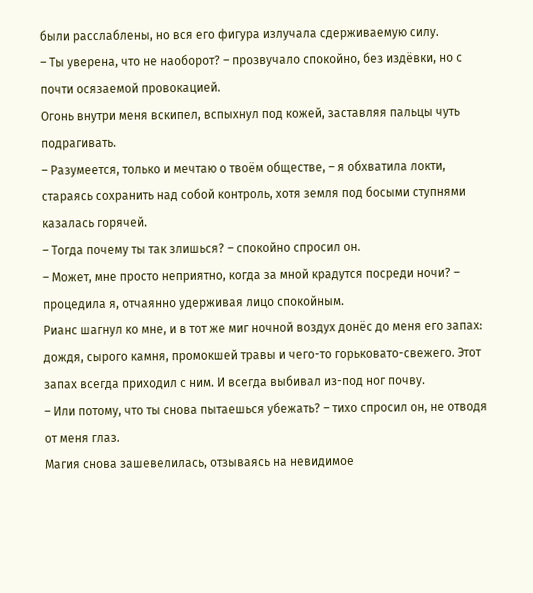были расслаблены, но вся его фигура излучала сдерживаемую силу.
– Ты уверена, что не наоборот? – прозвучало спокойно, без издёвки, но с почти осязаемой провокацией.
Огонь внутри меня вскипел, вспыхнул под кожей, заставляя пальцы чуть подрагивать.
– Разумеется, только и мечтаю о твоём обществе, – я обхватила локти, стараясь сохранить над собой контроль, хотя земля под босыми ступнями казалась горячей.
– Тогда почему ты так злишься? – спокойно спросил он.
– Может, мне просто неприятно, когда за мной крадутся посреди ночи? – процедила я, отчаянно удерживая лицо спокойным.
Рианс шагнул ко мне, и в тот же миг ночной воздух донёс до меня его запах: дождя, сырого камня, промокшей травы и чего-то горьковато-свежего. Этот запах всегда приходил с ним. И всегда выбивал из-под ног почву.
– Или потому, что ты снова пытаешься убежать? – тихо спросил он, не отводя от меня глаз.
Магия снова зашевелилась, отзываясь на невидимое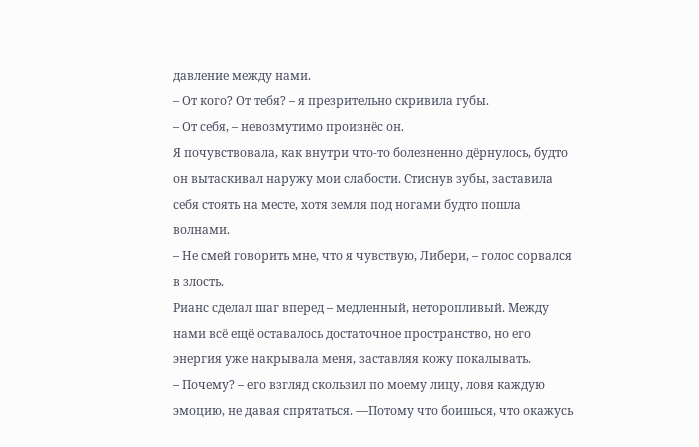давление между нами.
– От кого? От тебя? – я презрительно скривила губы.
– От себя, – невозмутимо произнёс он.
Я почувствовала, как внутри что-то болезненно дёрнулось, будто он вытаскивал наружу мои слабости. Стиснув зубы, заставила себя стоять на месте, хотя земля под ногами будто пошла волнами.
– Не смей говорить мне, что я чувствую, Либери, – голос сорвался в злость.
Рианс сделал шаг вперед – медленный, неторопливый. Между нами всё ещё оставалось достаточное пространство, но его энергия уже накрывала меня, заставляя кожу покалывать.
– Почему? – его взгляд скользил по моему лицу, ловя каждую эмоцию, не давая спрятаться. —Потому что боишься, что окажусь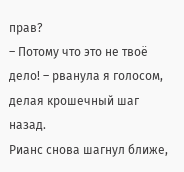прав?
– Потому что это не твоё дело! – рванула я голосом, делая крошечный шаг назад.
Рианс снова шагнул ближе,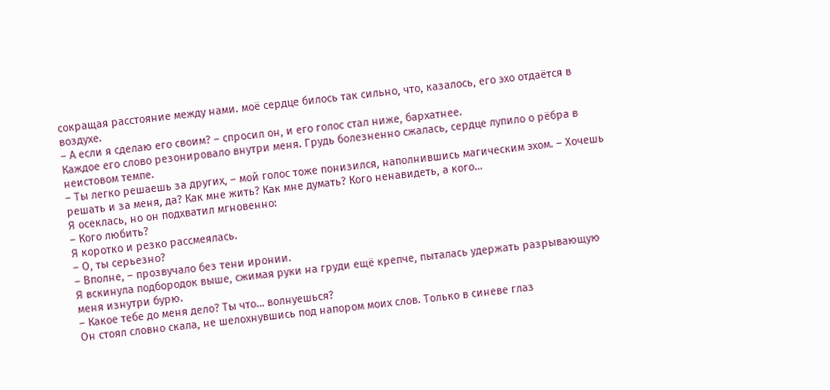сокращая расстояние между нами. моё сердце билось так сильно, что, казалось, его эхо отдаётся в воздухе.
– А если я сделаю его своим? – спросил он, и его голос стал ниже, бархатнее.
Каждое его слово резонировало внутри меня. Грудь болезненно сжалась, сердце лупило о рёбра в неистовом темпе.
– Ты легко решаешь за других, – мой голос тоже понизился, наполнившись магическим эхом. – Хочешь решать и за меня, да? Как мне жить? Как мне думать? Кого ненавидеть, а кого…
Я осеклась, но он подхватил мгновенно:
– Кого любить?
Я коротко и резко рассмеялась.
– О, ты серьезно?
– Вполне, – прозвучало без тени иронии.
Я вскинула подбородок выше, сжимая руки на груди ещё крепче, пыталась удержать разрывающую меня изнутри бурю.
– Какое тебе до меня дело? Ты что… волнуешься?
Он стоял словно скала, не шелохнувшись под напором моих слов. Только в синеве глаз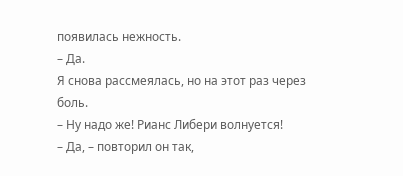появилась нежность.
– Да.
Я снова рассмеялась, но на этот раз через боль.
– Ну надо же! Рианс Либери волнуется!
– Да, – повторил он так,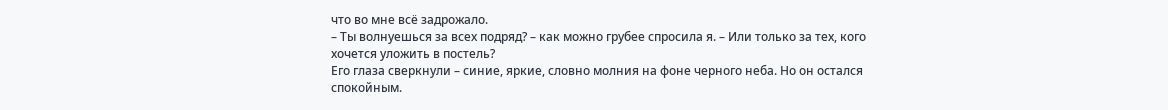что во мне всё задрожало.
– Ты волнуешься за всех подряд? – как можно грубее спросила я. – Или только за тех, кого хочется уложить в постель?
Его глаза сверкнули – синие, яркие, словно молния на фоне черного неба. Но он остался спокойным.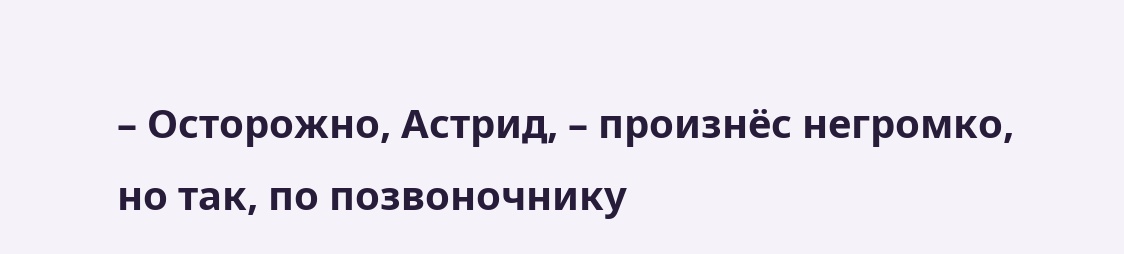– Осторожно, Астрид, – произнёс негромко, но так, по позвоночнику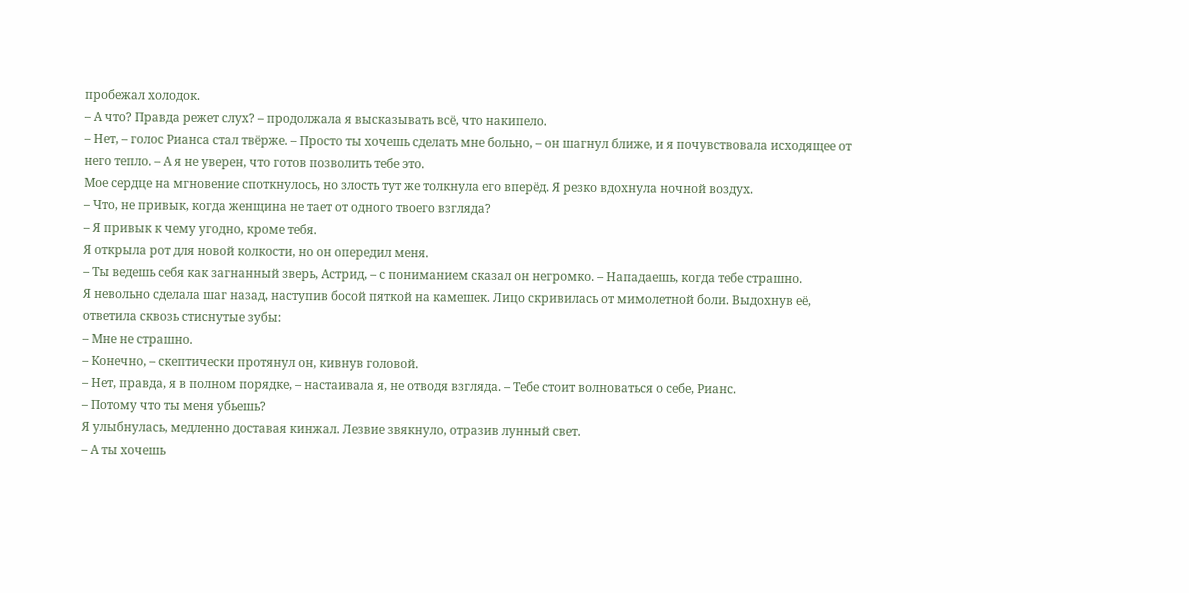пробежал холодок.
– А что? Правда режет слух? – продолжала я высказывать всё, что накипело.
– Нет, – голос Рианса стал твёрже. – Просто ты хочешь сделать мне больно, – он шагнул ближе, и я почувствовала исходящее от него тепло. – А я не уверен, что готов позволить тебе это.
Мое сердце на мгновение споткнулось, но злость тут же толкнула его вперёд. Я резко вдохнула ночной воздух.
– Что, не привык, когда женщина не тает от одного твоего взгляда?
– Я привык к чему угодно, кроме тебя.
Я открыла рот для новой колкости, но он опередил меня.
– Ты ведешь себя как загнанный зверь, Астрид, – с пониманием сказал он негромко. – Нападаешь, когда тебе страшно.
Я невольно сделала шаг назад, наступив босой пяткой на камешек. Лицо скривилась от мимолетной боли. Выдохнув её, ответила сквозь стиснутые зубы:
– Мне не страшно.
– Конечно, – скептически протянул он, кивнув головой.
– Нет, правда, я в полном порядке, – настаивала я, не отводя взгляда. – Тебе стоит волноваться о себе, Рианс.
– Потому что ты меня убьешь?
Я улыбнулась, медленно доставая кинжал. Лезвие звякнуло, отразив лунный свет.
– А ты хочешь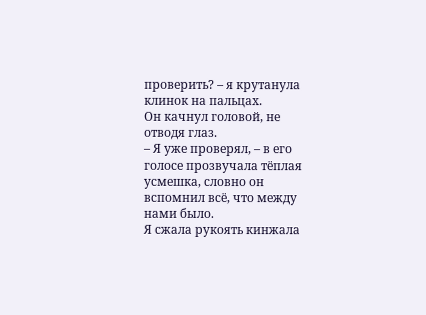проверить? – я крутанула клинок на пальцах.
Он качнул головой, не отводя глаз.
– Я уже проверял, – в его голосе прозвучала тёплая усмешка, словно он вспомнил всё, что между нами было.
Я сжала рукоять кинжала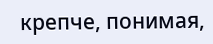крепче, понимая,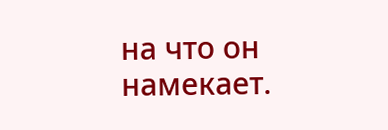на что он намекает.